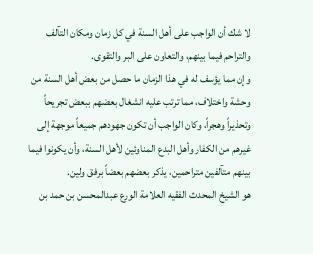لا شك أن الواجب على أهل السنة في كل زمان ومكان التآلف والتراحم فيما بينهم، والتعاون على البر والتقوى.
وإن مما يؤسف له في هذا الزمان ما حصل من بعض أهل السنة من وحشة واختلاف، مما ترتب عليه انشغال بعضهم ببعض تجريحاً وتحذيراً وهجراً، وكان الواجب أن تكون جهودهم جميعاً موجهة إلى غيرهم من الكفار وأهل البدع المناوئين لأهل السنة، وأن يكونوا فيما بينهم متآلفين متراحمين، يذكر بعضهم بعضاً برفق ولين.
هو الشيخ المحدث الفقيه العلامة الورع عبدالمحسن بن حمد بن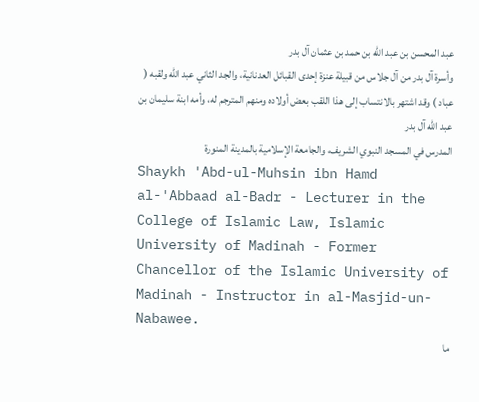عبد المحسن بن عبد الله بن حمد بن عثمان آل بدر
وأسرة آل بدر من آل جلاس من قبيلة عنزة إحدى القبائل العدنانية، والجد الثاني عبد الله ولقبه ( عباد ) وقد اشتهر بالانتساب إلى هذا اللقب بعض أولاده ومنهم المترجم له، وأمه ابنة سليمان بن عبد الله آل بدر
المدرس في المسجد النبوي الشريف، والجامعة الإسلامية بالمدينة المنورة
Shaykh 'Abd-ul-Muhsin ibn Hamd al-'Abbaad al-Badr - Lecturer in the College of Islamic Law, Islamic University of Madinah - Former Chancellor of the Islamic University of Madinah - Instructor in al-Masjid-un-Nabawee.
ما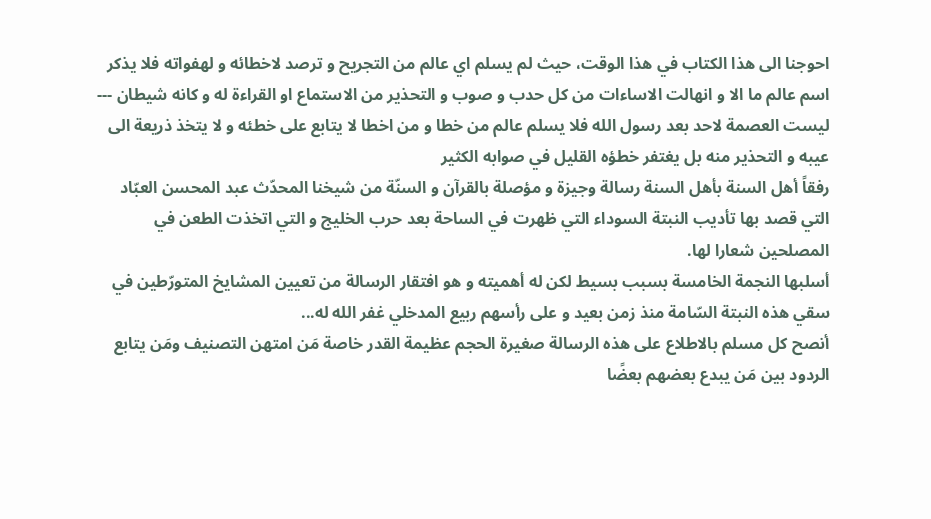احوجنا الى هذا الكتاب في هذا الوقت، حيث لم يسلم اي عالم من التجريح و ترصد لاخطائه و لهفواته فلا يذكر اسم عالم ما الا و انهالت الاساءات من كل حدب و صوب و التحذير من الاستماع او القراءة له و كانه شيطان --- ليست العصمة لاحد بعد رسول الله فلا يسلم عالم من خطا و من اخطا لا يتابع على خطئه و لا يتخذ ذريعة الى عيبه و التحذير منه بل يغتفر خطؤه القليل في صوابه الكثير
رفقاً أهل السنة بأهل السنة رسالة وجيزة و مؤصلة بالقرآن و السنّة من شيخنا المحدّث عبد المحسن العبّاد التي قصد بها تأديب النبتة السوداء التي ظهرت في الساحة بعد حرب الخليج و التي اتخذت الطعن في المصلحين شعارا لها.
أسلبها النجمة الخامسة بسبب بسيط لكن له أهميته و هو افتقار الرسالة من تعيين المشايخ المتورّطين في سقي هذه النبتة السّامة منذ زمن بعيد و على رأسهم ربيع المدخلي غفر الله له...
أنصح كل مسلم بالاطلاع على هذه الرسالة صغيرة الحجم عظيمة القدر خاصة مَن امتهن التصنيف ومَن يتابع الردود بين مَن يبدع بعضهم بعضًا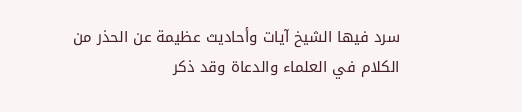سرد فيها الشيخ آيات وأحاديث عظيمة عن الحذر من الكلام في العلماء والدعاة وقد ذكر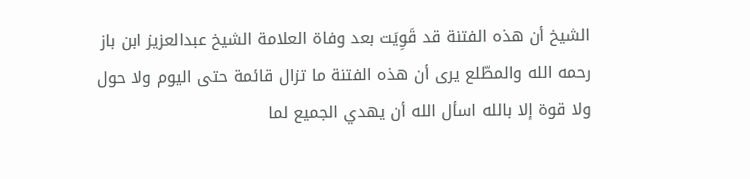الشيخ أن هذه الفتنة قد قَوِيَت بعد وفاة العلامة الشيخ عبدالعزيز ابن باز رحمه الله والمطّلع يرى أن هذه الفتنة ما تزال قائمة حتى اليوم ولا حول ولا قوة إلا بالله اسأل الله أن يهدي الجميع لما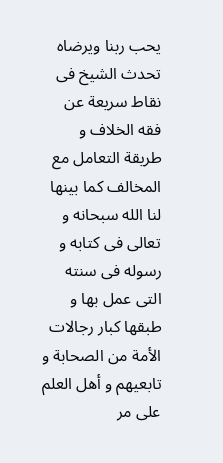يحب ربنا ويرضاه
تحدث الشيخ فى نقاط سريعة عن فقه الخلاف و طريقة التعامل مع المخالف كما بينها لنا الله سبحانه و تعالى فى كتابه و رسوله فى سنته التى عمل بها و طبقها كبار رجالات الأمة من الصحابة و تابعيهم و أهل العلم على مر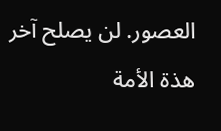العصور. لن يصلح آخر هذة الأمة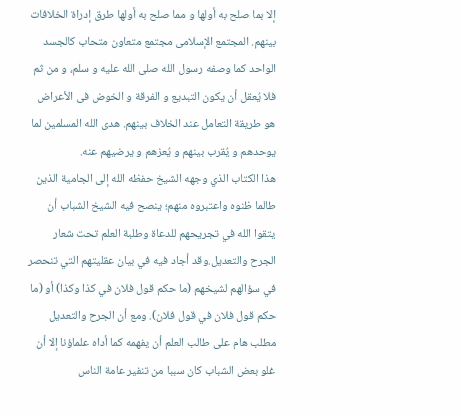إلا بما صلح به أولها و مما صلح به أولها طرق إدراة الخلافات بينهم. المجتمع الإسلامى مجتمع متعاون متحاب كالجسد الواحد كما وصفه رسول الله صلى الله عليه و سلم، و من ثم فلا يُعقل أن يكون التبديع و الفرقة و الخوض فى الأعراض هو طريقة التعامل عند الخلاف بينهم. هدى الله المسلمين لما يوحدهم و يُقرب بينهم و يُعزهم و يرضيهم عنه.
هذا الكتاب الذي وجهه الشيخ حفظه الله إلى الجامية الذين طالما ظنوه واعتبروه منهم؛ ينصح فيه الشيخ الشباب أن يتقوا الله في تجريحهم للدعاة وطلبة العلم تحت شعار الجرح والتعديل.وقد أجاد فيه في بيان عقليتهم التي تنحصر في سؤالهم لشيخهم (ما حكم قول فلان في كذا وكذا) أو (ما حكم قول فلان في قول فلان). ومع أن الجرح والتعديل مطلب هام على طالب العلم أن يفهمه كما أداه علماؤنا إلا أن غلو بعض الشباب كان سببا من تنفير عامة الناس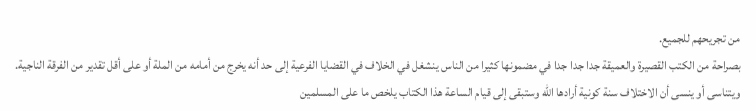من تجريحهم للجميع.
بصراحة من الكتب القصيرة والعميقة جدا جدا جدا في مضمونها كثيرا من الناس ينشغل في الخلاف في القضايا الفرعية إلى حد أنه يخرج من أمامه من الملة أو على أقل تقدير من الفرقة الناجية.
ويتناسى أو ينسى أن الاختلاف سنة كونية أرادها الله وستبقى إلى قيام الساعة هذا الكتاب يلخص ما على المسلمين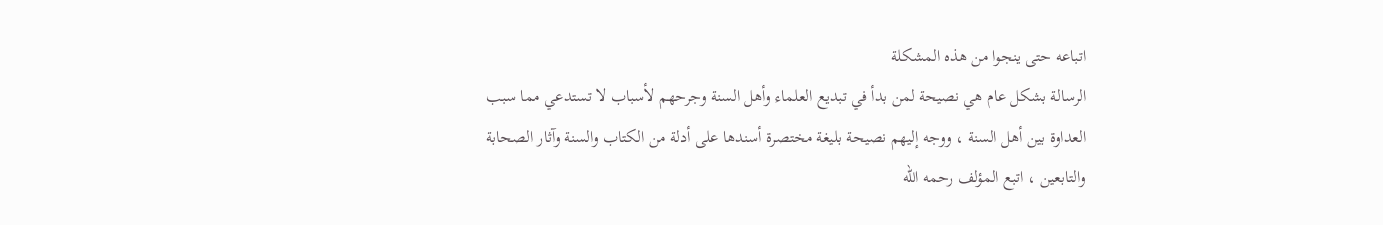اتباعه حتى ينجوا من هذه المشكلة
الرسالة بشكل عام هي نصيحة لمن بدأ في تبديع العلماء وأهل السنة وجرحهم لأسباب لا تستدعي مما سبب العداوة بين أهل السنة ، ووجه إليهم نصيحة بليغة مختصرة أسندها على أدلة من الكتاب والسنة وآثار الصحابة والتابعين ، اتبع المؤلف رحمه الله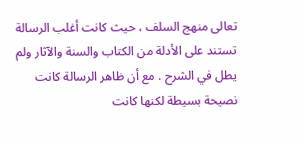تعالى منهج السلف ، حيث كانت أغلب الرسالة تستند على الأدلة من الكتاب والسنة والآثار ولم يطل في الشرح . مع أن ظاهر الرسالة كانت نصيحة بسيطة لكنها كانت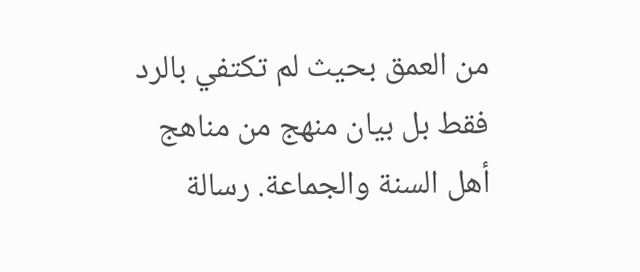من العمق بحيث لم تكتفي بالرد فقط بل بيان منهج من مناهج أهل السنة والجماعة. رسالة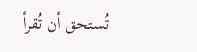تُستحق أن تُقرأ